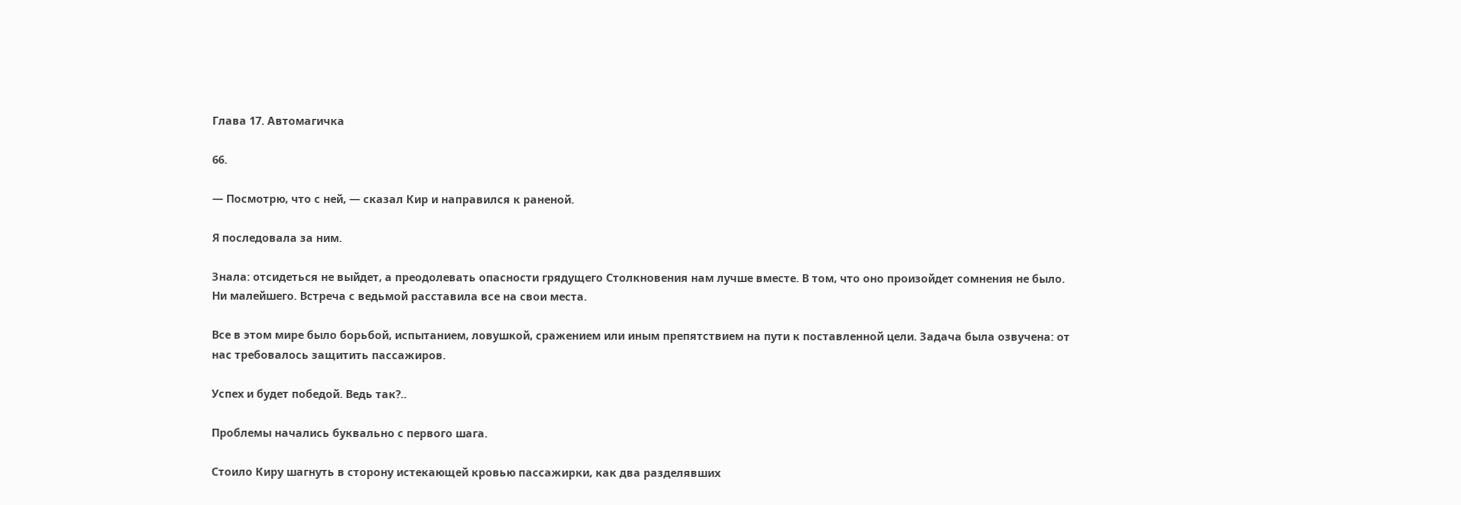Глава 17. Автомагичка

66.

— Посмотрю, что с ней, — сказал Кир и направился к раненой.

Я последовала за ним.

Знала: отсидеться не выйдет, а преодолевать опасности грядущего Столкновения нам лучше вместе. В том, что оно произойдет сомнения не было. Ни малейшего. Встреча с ведьмой расставила все на свои места.

Все в этом мире было борьбой, испытанием, ловушкой, сражением или иным препятствием на пути к поставленной цели. Задача была озвучена: от нас требовалось защитить пассажиров.

Успех и будет победой. Ведь так?..

Проблемы начались буквально с первого шага.

Стоило Киру шагнуть в сторону истекающей кровью пассажирки, как два разделявших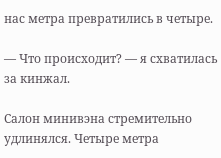нас метра превратились в четыре.

— Что происходит? — я схватилась за кинжал.

Салон минивэна стремительно удлинялся. Четыре метра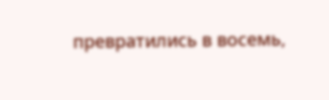превратились в восемь,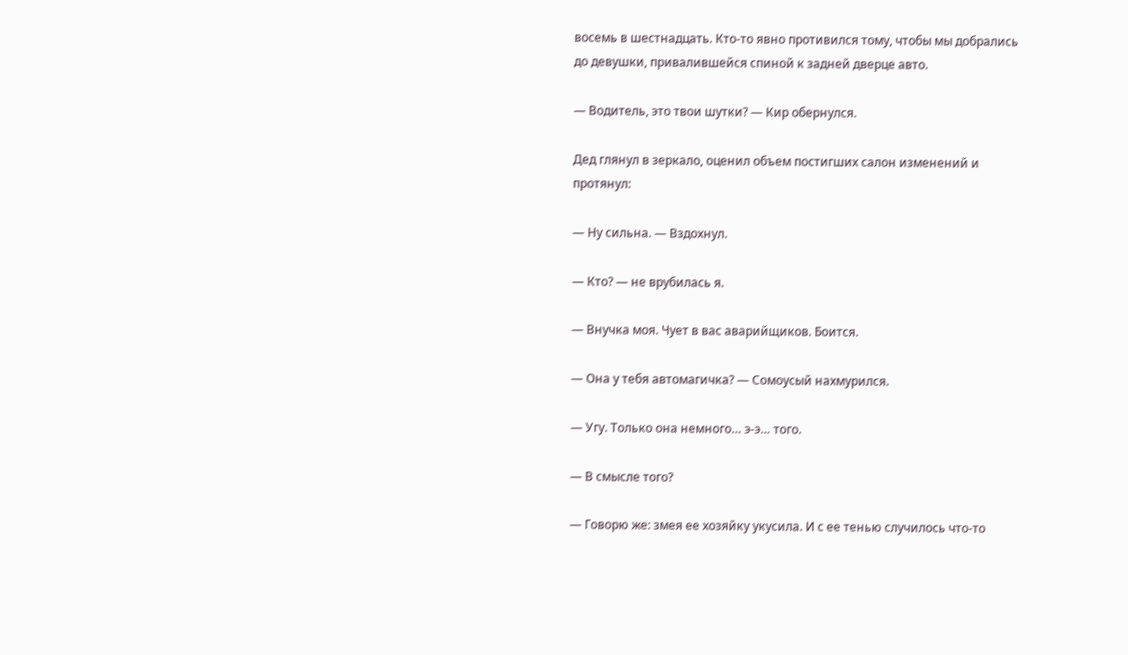восемь в шестнадцать. Кто-то явно противился тому, чтобы мы добрались до девушки, привалившейся спиной к задней дверце авто.

— Водитель, это твои шутки? — Кир обернулся.

Дед глянул в зеркало, оценил объем постигших салон изменений и протянул:

— Ну сильна. — Вздохнул.

— Кто? — не врубилась я.

— Внучка моя. Чует в вас аварийщиков. Боится.

— Она у тебя автомагичка? — Сомоусый нахмурился.

— Угу. Только она немного… э-э… того.

— В смысле того?

— Говорю же: змея ее хозяйку укусила. И с ее тенью случилось что-то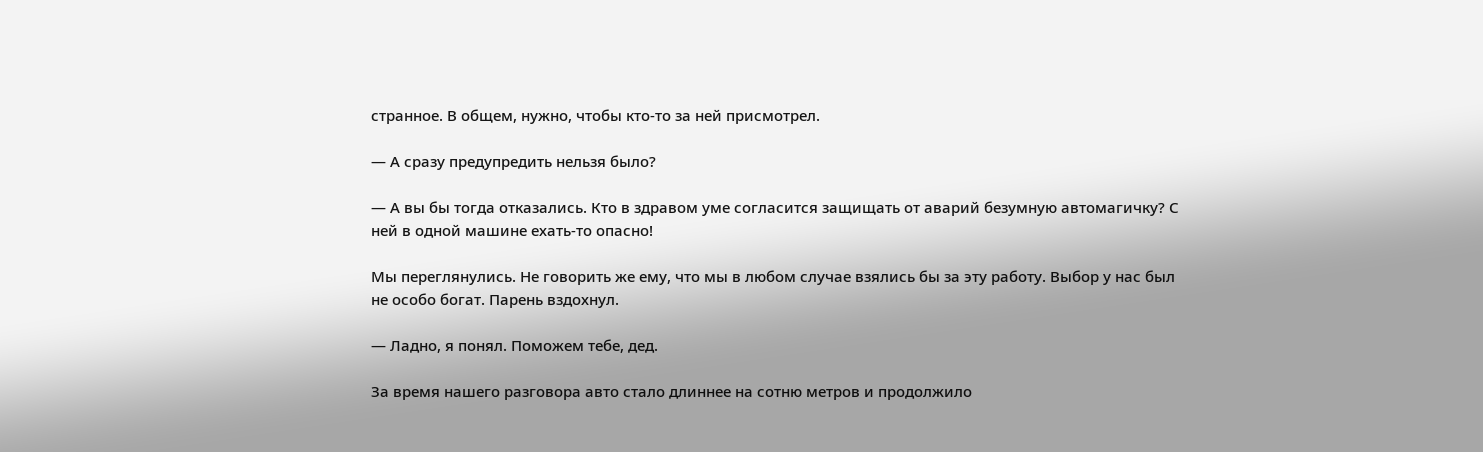странное. В общем, нужно, чтобы кто-то за ней присмотрел.

— А сразу предупредить нельзя было?

— А вы бы тогда отказались. Кто в здравом уме согласится защищать от аварий безумную автомагичку? С ней в одной машине ехать-то опасно!

Мы переглянулись. Не говорить же ему, что мы в любом случае взялись бы за эту работу. Выбор у нас был не особо богат. Парень вздохнул.

— Ладно, я понял. Поможем тебе, дед.

За время нашего разговора авто стало длиннее на сотню метров и продолжило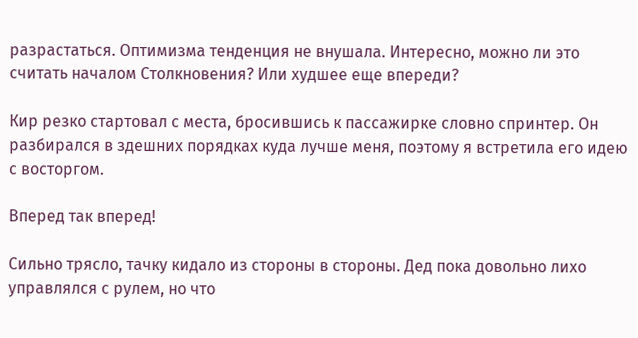разрастаться. Оптимизма тенденция не внушала. Интересно, можно ли это считать началом Столкновения? Или худшее еще впереди?

Кир резко стартовал с места, бросившись к пассажирке словно спринтер. Он разбирался в здешних порядках куда лучше меня, поэтому я встретила его идею с восторгом.

Вперед так вперед!

Сильно трясло, тачку кидало из стороны в стороны. Дед пока довольно лихо управлялся с рулем, но что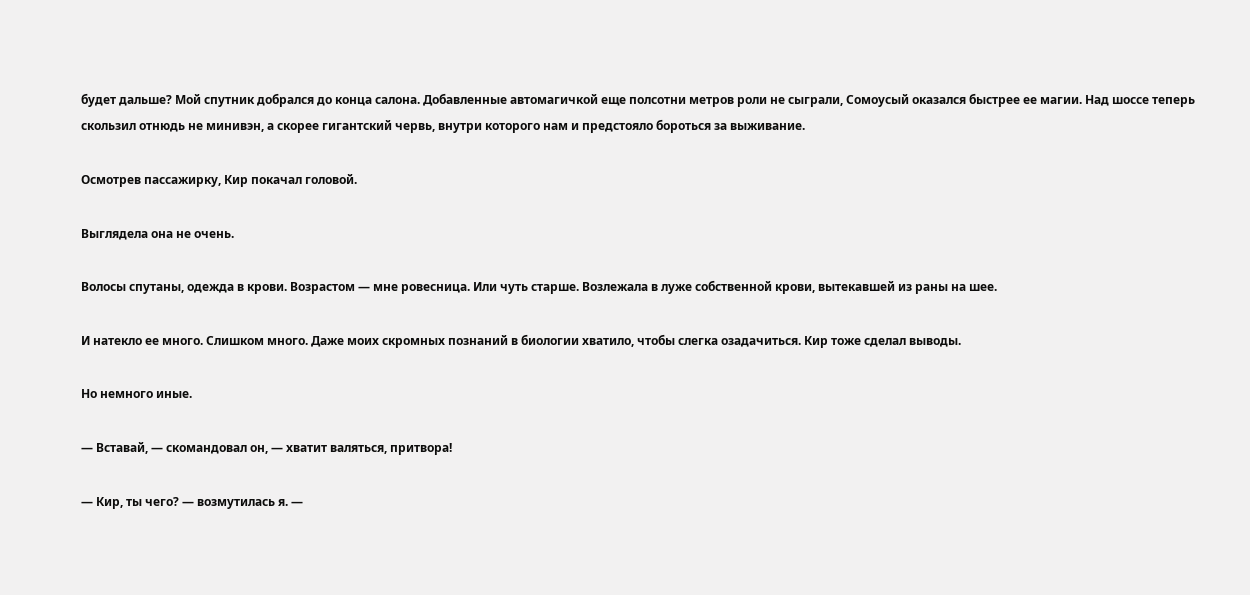будет дальше? Мой спутник добрался до конца салона. Добавленные автомагичкой еще полсотни метров роли не сыграли, Сомоусый оказался быстрее ее магии. Над шоссе теперь скользил отнюдь не минивэн, а скорее гигантский червь, внутри которого нам и предстояло бороться за выживание.

Осмотрев пассажирку, Кир покачал головой.

Выглядела она не очень.

Волосы спутаны, одежда в крови. Возрастом — мне ровесница. Или чуть старше. Возлежала в луже собственной крови, вытекавшей из раны на шее.

И натекло ее много. Слишком много. Даже моих скромных познаний в биологии хватило, чтобы слегка озадачиться. Кир тоже сделал выводы.

Но немного иные.

— Вставай, — скомандовал он, — хватит валяться, притвора!

— Кир, ты чего? — возмутилась я. —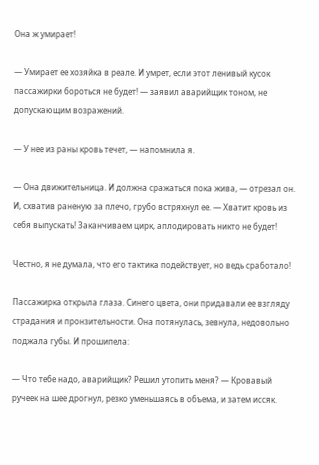Она ж умирает!

— Умирает ее хозяйка в реале. И умрет, если этот ленивый кусок пассажирки бороться не будет! — заявил аварийщик тоном, не допускающим возражений.

— У нее из раны кровь течет, — напомнила я.

— Она движительница. И должна сражаться пока жива, — отрезал он. И, схватив раненую за плечо, грубо встряхнул ее. — Хватит кровь из себя выпускать! Заканчиваем цирк, аплодировать никто не будет!

Честно, я не думала, что его тактика подействует, но ведь сработало!

Пассажирка открыла глаза. Синего цвета, они придавали ее взгляду страдания и пронзительности. Она потянулась, зевнула, недовольно поджала губы. И прошипела:

— Что тебе надо, аварийщик? Решил утопить меня? — Кровавый ручеек на шее дрогнул, резко уменьшаясь в объема, и затем иссяк.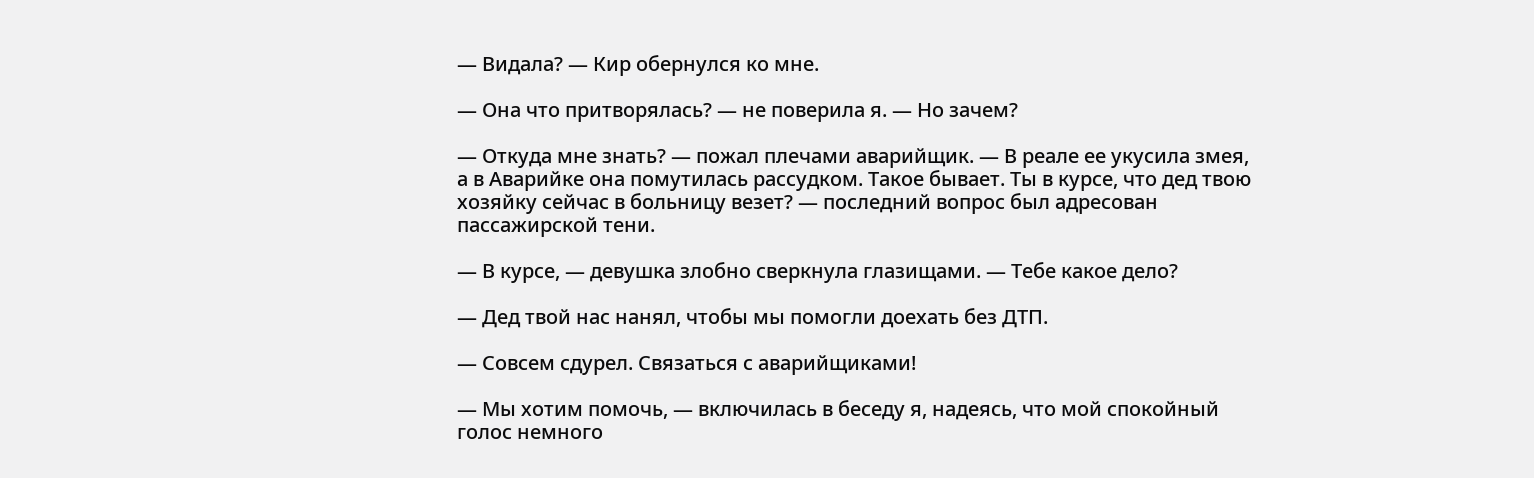— Видала? — Кир обернулся ко мне.

— Она что притворялась? — не поверила я. — Но зачем?

— Откуда мне знать? — пожал плечами аварийщик. — В реале ее укусила змея, а в Аварийке она помутилась рассудком. Такое бывает. Ты в курсе, что дед твою хозяйку сейчас в больницу везет? — последний вопрос был адресован пассажирской тени.

— В курсе, — девушка злобно сверкнула глазищами. — Тебе какое дело?

— Дед твой нас нанял, чтобы мы помогли доехать без ДТП.

— Совсем сдурел. Связаться с аварийщиками!

— Мы хотим помочь, — включилась в беседу я, надеясь, что мой спокойный голос немного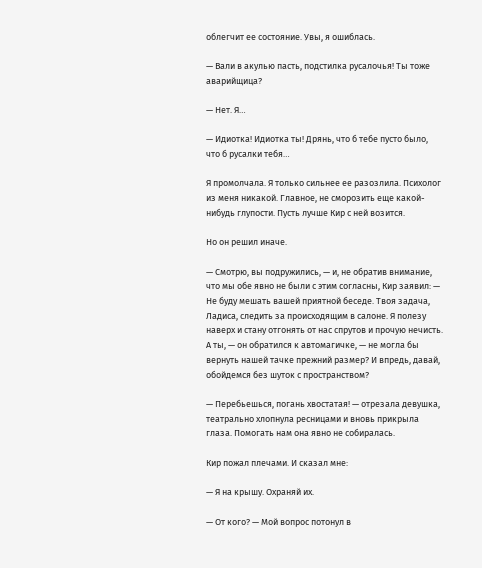облегчит ее состояние. Увы, я ошиблась.

— Вали в акулью пасть, подстилка русалочья! Ты тоже аварийщица?

— Нет. Я…

— Идиотка! Идиотка ты! Дрянь, что б тебе пусто было, что б русалки тебя…

Я промолчала. Я только сильнее ее разозлила. Психолог из меня никакой. Главное, не сморозить еще какой-нибудь глупости. Пусть лучше Кир с ней возится.

Но он решил иначе.

— Смотрю, вы подружились, — и, не обратив внимание, что мы обе явно не были с этим согласны, Кир заявил: — Не буду мешать вашей приятной беседе. Твоя задача, Ладиса, следить за происходящим в салоне. Я полезу наверх и стану отгонять от нас спрутов и прочую нечисть. А ты, — он обратился к автомагичке, — не могла бы вернуть нашей тачке прежний размер? И впредь, давай, обойдемся без шуток с пространством?

— Перебьешься, погань хвостатая! — отрезала девушка, театрально хлопнула ресницами и вновь прикрыла глаза. Помогать нам она явно не собиралась.

Кир пожал плечами. И сказал мне:

— Я на крышу. Охраняй их.

— От кого? — Мой вопрос потонул в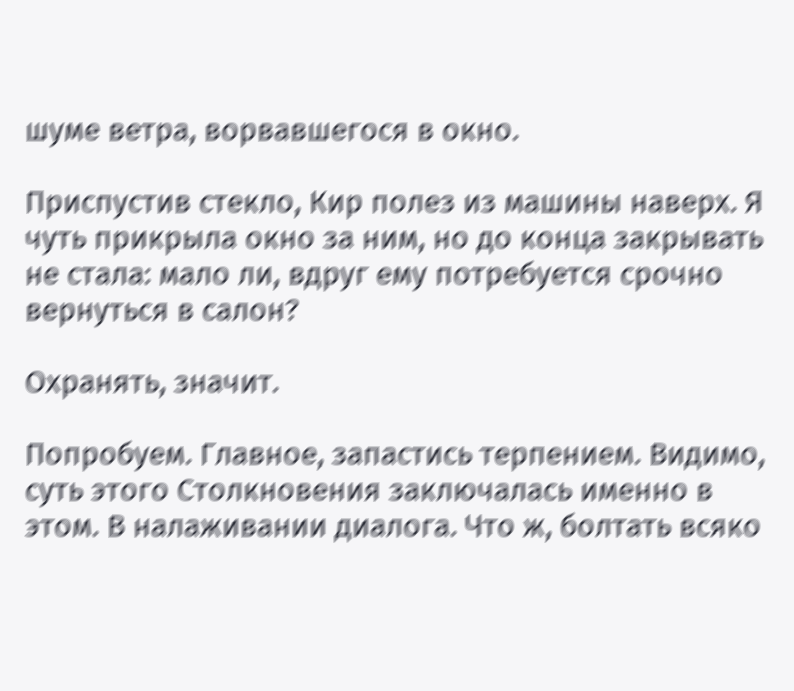шуме ветра, ворвавшегося в окно.

Приспустив стекло, Кир полез из машины наверх. Я чуть прикрыла окно за ним, но до конца закрывать не стала: мало ли, вдруг ему потребуется срочно вернуться в салон?

Охранять, значит.

Попробуем. Главное, запастись терпением. Видимо, суть этого Столкновения заключалась именно в этом. В налаживании диалога. Что ж, болтать всяко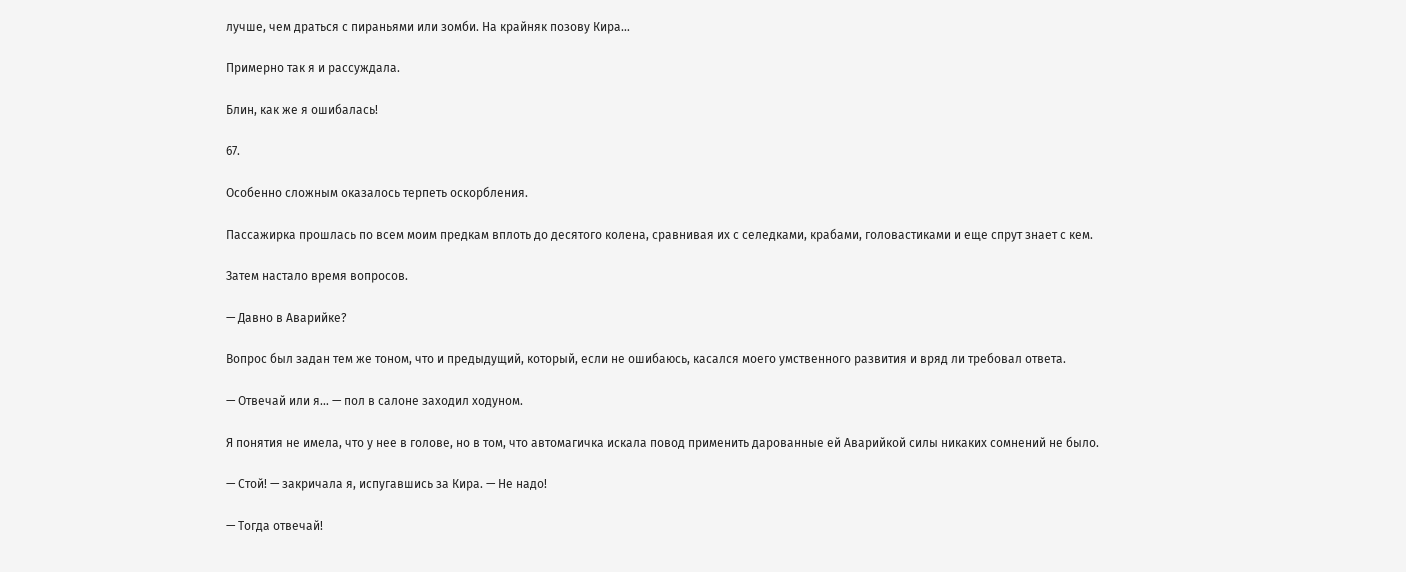лучше, чем драться с пираньями или зомби. На крайняк позову Кира…

Примерно так я и рассуждала.

Блин, как же я ошибалась!

67.

Особенно сложным оказалось терпеть оскорбления.

Пассажирка прошлась по всем моим предкам вплоть до десятого колена, сравнивая их с селедками, крабами, головастиками и еще спрут знает с кем.

Затем настало время вопросов.

— Давно в Аварийке?

Вопрос был задан тем же тоном, что и предыдущий, который, если не ошибаюсь, касался моего умственного развития и вряд ли требовал ответа.

— Отвечай или я… — пол в салоне заходил ходуном.

Я понятия не имела, что у нее в голове, но в том, что автомагичка искала повод применить дарованные ей Аварийкой силы никаких сомнений не было.

— Стой! — закричала я, испугавшись за Кира. — Не надо!

— Тогда отвечай!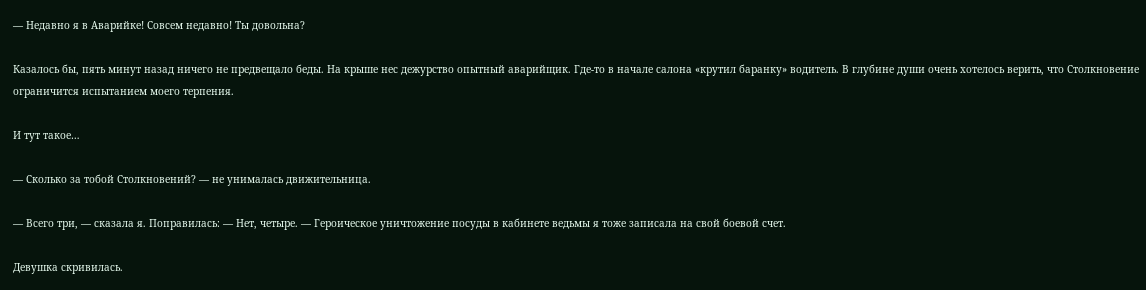— Недавно я в Аварийке! Совсем недавно! Ты довольна?

Казалось бы, пять минут назад ничего не предвещало беды. На крыше нес дежурство опытный аварийщик. Где-то в начале салона «крутил баранку» водитель. В глубине души очень хотелось верить, что Столкновение ограничится испытанием моего терпения.

И тут такое…

— Сколько за тобой Столкновений? — не унималась движительница.

— Всего три, — сказала я. Поправилась: — Нет, четыре. — Героическое уничтожение посуды в кабинете ведьмы я тоже записала на свой боевой счет.

Девушка скривилась.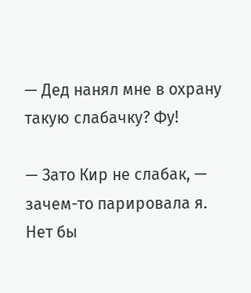— Дед нанял мне в охрану такую слабачку? Фу!

— Зато Кир не слабак, — зачем-то парировала я. Нет бы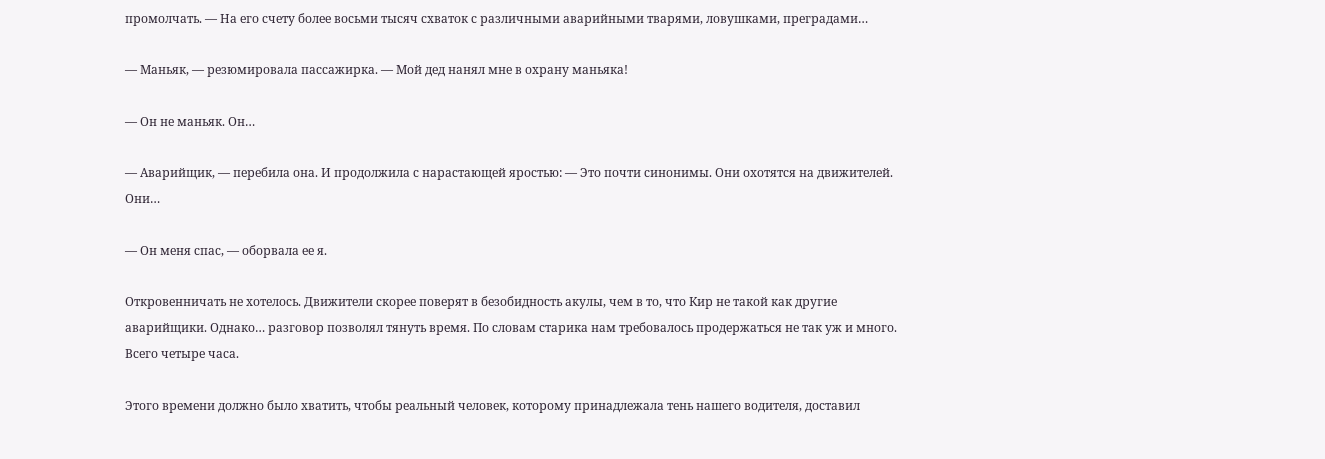промолчать. — На его счету более восьми тысяч схваток с различными аварийными тварями, ловушками, преградами…

— Маньяк, — резюмировала пассажирка. — Мой дед нанял мне в охрану маньяка!

— Он не маньяк. Он…

— Аварийщик, — перебила она. И продолжила с нарастающей яростью: — Это почти синонимы. Они охотятся на движителей. Они…

— Он меня спас, — оборвала ее я.

Откровенничать не хотелось. Движители скорее поверят в безобидность акулы, чем в то, что Кир не такой как другие аварийщики. Однако… разговор позволял тянуть время. По словам старика нам требовалось продержаться не так уж и много. Всего четыре часа.

Этого времени должно было хватить, чтобы реальный человек, которому принадлежала тень нашего водителя, доставил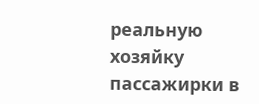реальную хозяйку пассажирки в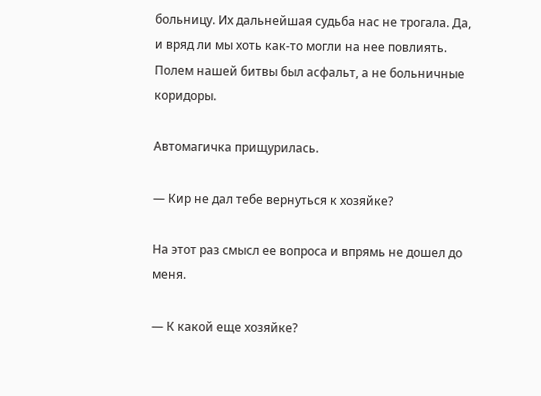больницу. Их дальнейшая судьба нас не трогала. Да, и вряд ли мы хоть как-то могли на нее повлиять. Полем нашей битвы был асфальт, а не больничные коридоры.

Автомагичка прищурилась.

— Кир не дал тебе вернуться к хозяйке?

На этот раз смысл ее вопроса и впрямь не дошел до меня.

— К какой еще хозяйке?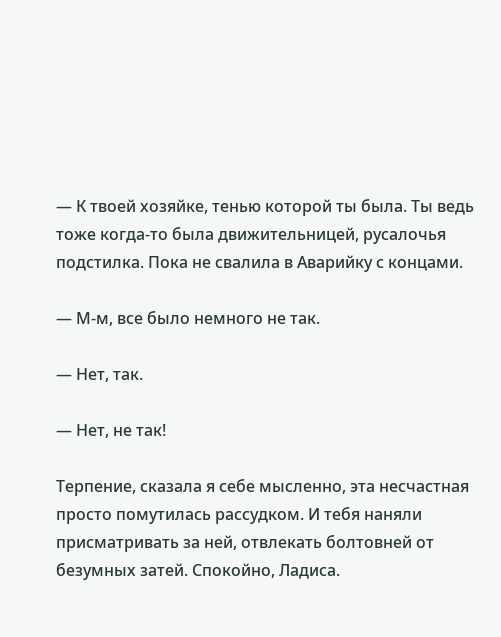— К твоей хозяйке, тенью которой ты была. Ты ведь тоже когда-то была движительницей, русалочья подстилка. Пока не свалила в Аварийку с концами.

— М-м, все было немного не так.

— Нет, так.

— Нет, не так!

Терпение, сказала я себе мысленно, эта несчастная просто помутилась рассудком. И тебя наняли присматривать за ней, отвлекать болтовней от безумных затей. Спокойно, Ладиса.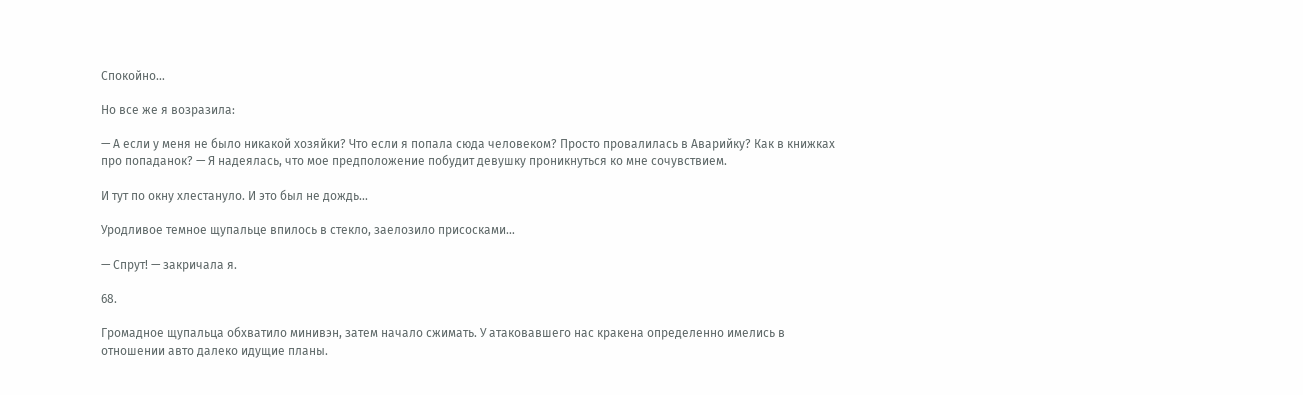Спокойно…

Но все же я возразила:

— А если у меня не было никакой хозяйки? Что если я попала сюда человеком? Просто провалилась в Аварийку? Как в книжках про попаданок? — Я надеялась, что мое предположение побудит девушку проникнуться ко мне сочувствием.

И тут по окну хлестануло. И это был не дождь...

Уродливое темное щупальце впилось в стекло, заелозило присосками…

— Спрут! — закричала я.

68.

Громадное щупальца обхватило минивэн, затем начало сжимать. У атаковавшего нас кракена определенно имелись в отношении авто далеко идущие планы.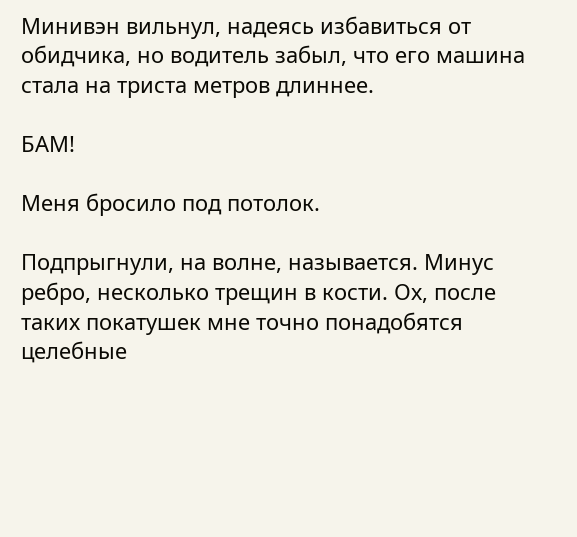Минивэн вильнул, надеясь избавиться от обидчика, но водитель забыл, что его машина стала на триста метров длиннее.

БАМ!

Меня бросило под потолок.

Подпрыгнули, на волне, называется. Минус ребро, несколько трещин в кости. Ох, после таких покатушек мне точно понадобятся целебные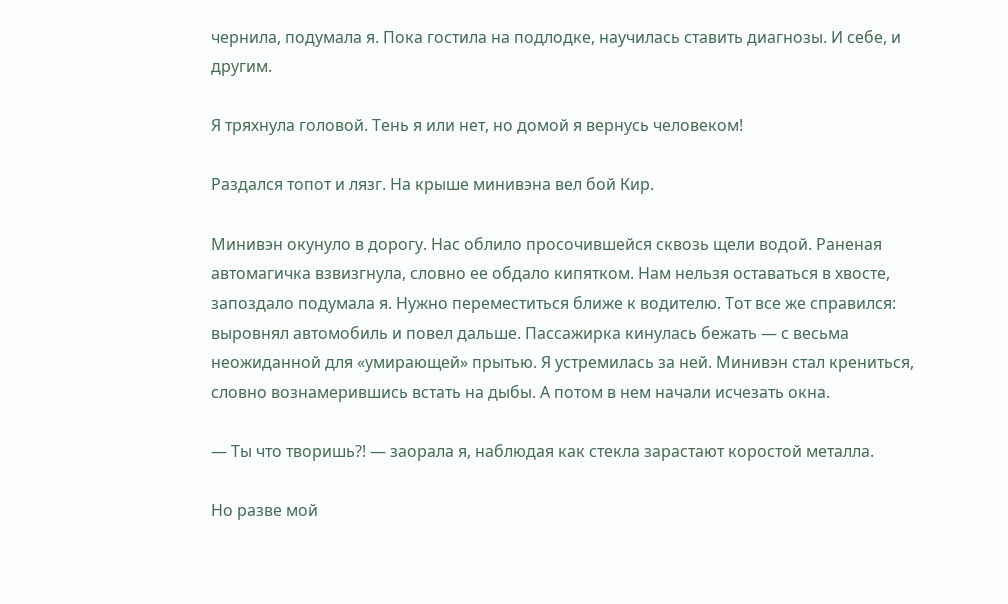чернила, подумала я. Пока гостила на подлодке, научилась ставить диагнозы. И себе, и другим.

Я тряхнула головой. Тень я или нет, но домой я вернусь человеком!

Раздался топот и лязг. На крыше минивэна вел бой Кир.

Минивэн окунуло в дорогу. Нас облило просочившейся сквозь щели водой. Раненая автомагичка взвизгнула, словно ее обдало кипятком. Нам нельзя оставаться в хвосте, запоздало подумала я. Нужно переместиться ближе к водителю. Тот все же справился: выровнял автомобиль и повел дальше. Пассажирка кинулась бежать — с весьма неожиданной для «умирающей» прытью. Я устремилась за ней. Минивэн стал крениться, словно вознамерившись встать на дыбы. А потом в нем начали исчезать окна.

— Ты что творишь?! — заорала я, наблюдая как стекла зарастают коростой металла.

Но разве мой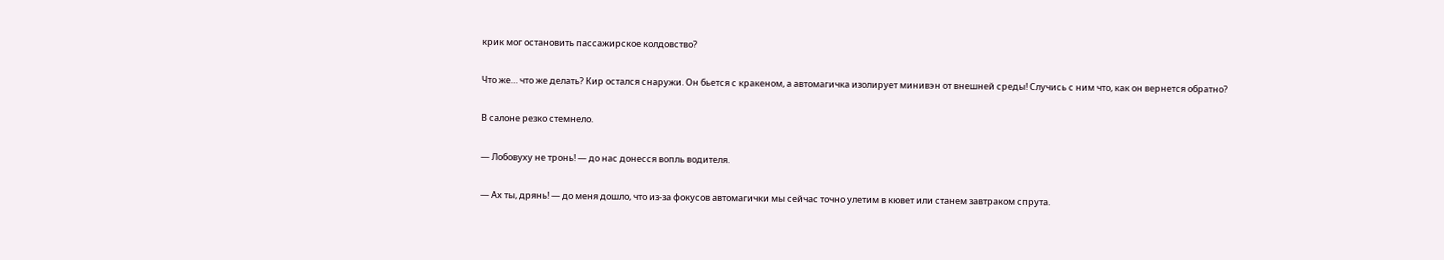крик мог остановить пассажирское колдовство?

Что же… что же делать? Кир остался снаружи. Он бьется с кракеном, а автомагичка изолирует минивэн от внешней среды! Случись с ним что, как он вернется обратно?

В салоне резко стемнело.

— Лобовуху не тронь! — до нас донесся вопль водителя.

— Ах ты, дрянь! — до меня дошло, что из-за фокусов автомагички мы сейчас точно улетим в кювет или станем завтраком спрута.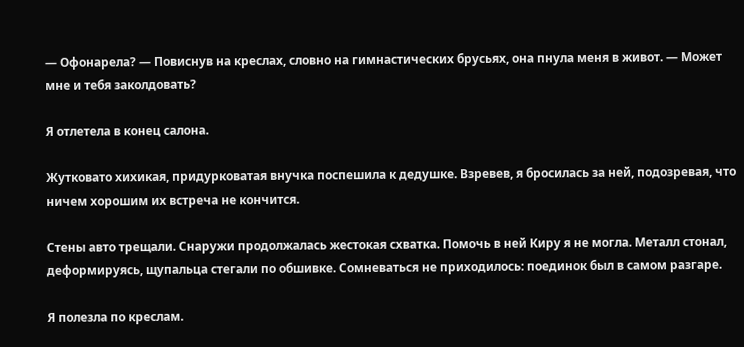— Офонарела? — Повиснув на креслах, словно на гимнастических брусьях, она пнула меня в живот. — Может мне и тебя заколдовать?

Я отлетела в конец салона.

Жутковато хихикая, придурковатая внучка поспешила к дедушке. Взревев, я бросилась за ней, подозревая, что ничем хорошим их встреча не кончится.

Стены авто трещали. Снаружи продолжалась жестокая схватка. Помочь в ней Киру я не могла. Металл стонал, деформируясь, щупальца стегали по обшивке. Сомневаться не приходилось: поединок был в самом разгаре.

Я полезла по креслам.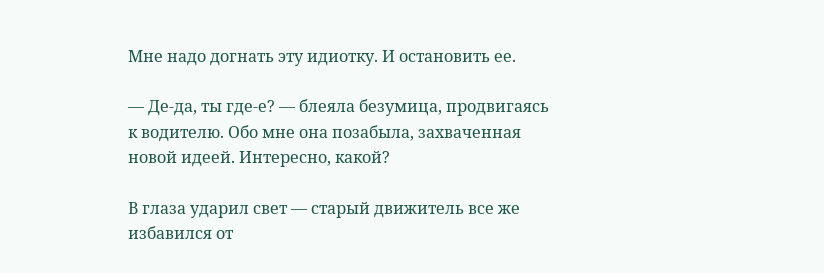Мне надо догнать эту идиотку. И остановить ее.

— Де-да, ты где-е? — блеяла безумица, продвигаясь к водителю. Обо мне она позабыла, захваченная новой идеей. Интересно, какой?

В глаза ударил свет — старый движитель все же избавился от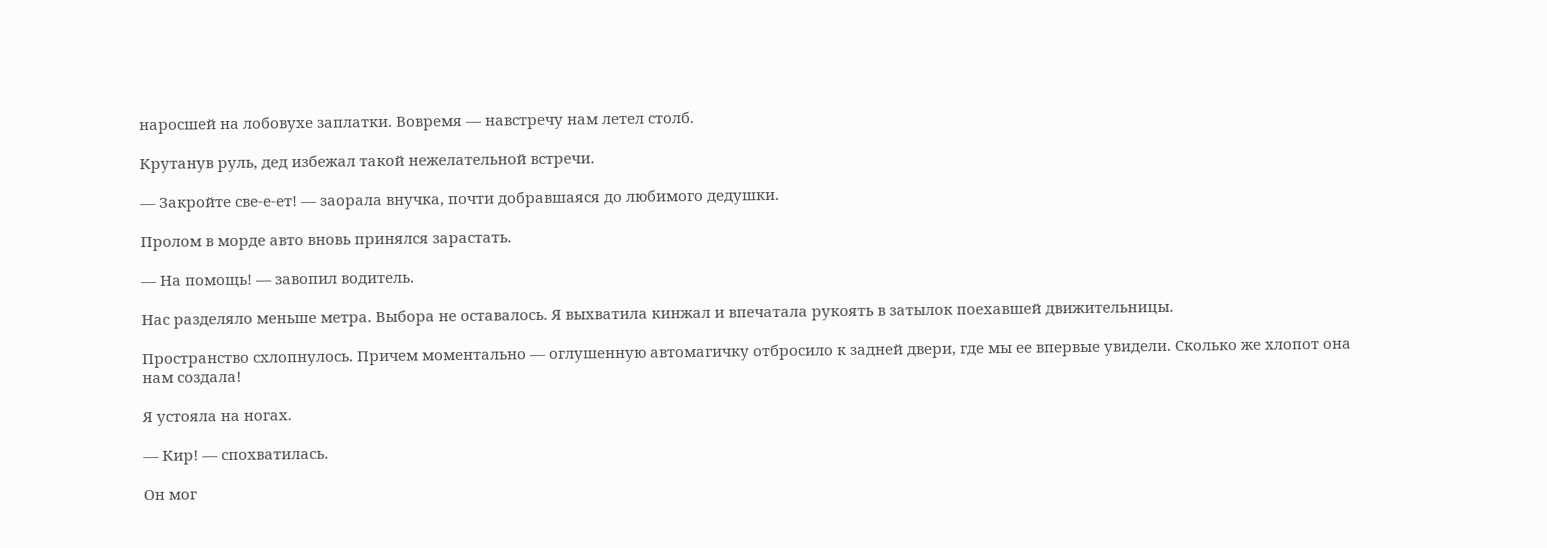наросшей на лобовухе заплатки. Вовремя — навстречу нам летел столб.

Крутанув руль, дед избежал такой нежелательной встречи.

— Закройте све-е-ет! — заорала внучка, почти добравшаяся до любимого дедушки.

Пролом в морде авто вновь принялся зарастать.

— На помощь! — завопил водитель.

Нас разделяло меньше метра. Выбора не оставалось. Я выхватила кинжал и впечатала рукоять в затылок поехавшей движительницы.

Пространство схлопнулось. Причем моментально — оглушенную автомагичку отбросило к задней двери, где мы ее впервые увидели. Сколько же хлопот она нам создала!

Я устояла на ногах.

— Кир! — спохватилась.

Он мог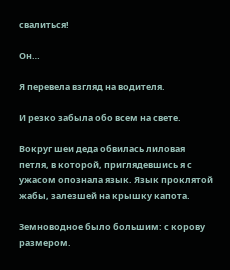свалиться!

Он…

Я перевела взгляд на водителя.

И резко забыла обо всем на свете.

Вокруг шеи деда обвилась лиловая петля, в которой, приглядевшись я с ужасом опознала язык. Язык проклятой жабы, залезшей на крышку капота.

Земноводное было большим: с корову размером.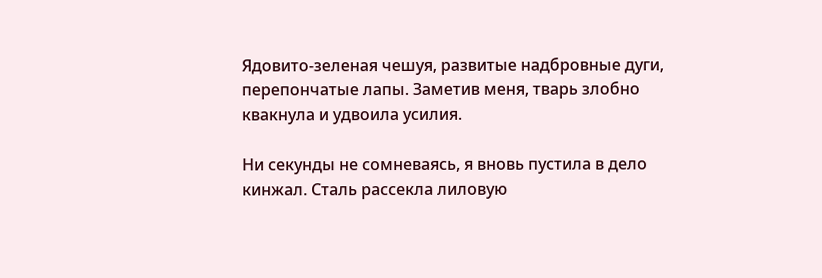Ядовито-зеленая чешуя, развитые надбровные дуги, перепончатые лапы. Заметив меня, тварь злобно квакнула и удвоила усилия.

Ни секунды не сомневаясь, я вновь пустила в дело кинжал. Сталь рассекла лиловую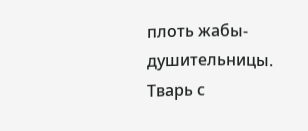плоть жабы-душительницы. Тварь с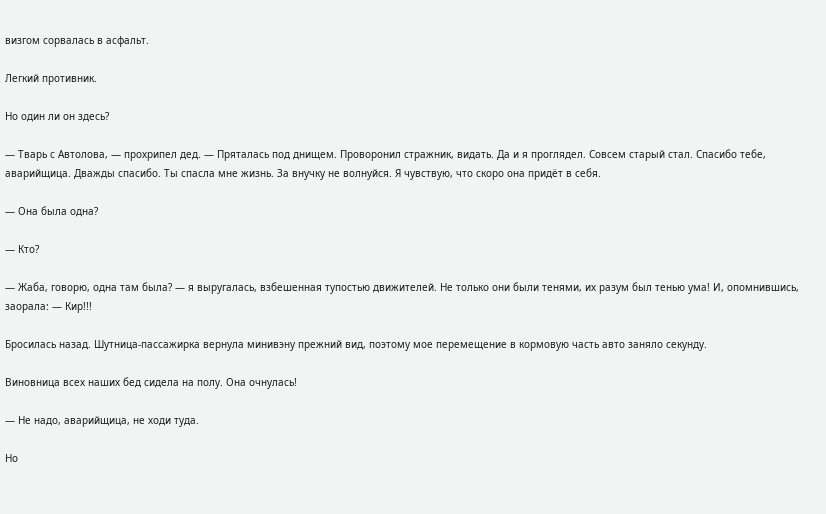визгом сорвалась в асфальт.

Легкий противник.

Но один ли он здесь?

— Тварь с Автолова, — прохрипел дед. — Пряталась под днищем. Проворонил стражник, видать. Да и я проглядел. Совсем старый стал. Спасибо тебе, аварийщица. Дважды спасибо. Ты спасла мне жизнь. За внучку не волнуйся. Я чувствую, что скоро она придёт в себя.

— Она была одна?

— Кто?

— Жаба, говорю, одна там была? — я выругалась, взбешенная тупостью движителей. Не только они были тенями, их разум был тенью ума! И, опомнившись, заорала: — Кир!!!

Бросилась назад. Шутница-пассажирка вернула минивэну прежний вид, поэтому мое перемещение в кормовую часть авто заняло секунду.

Виновница всех наших бед сидела на полу. Она очнулась!

— Не надо, аварийщица, не ходи туда.

Но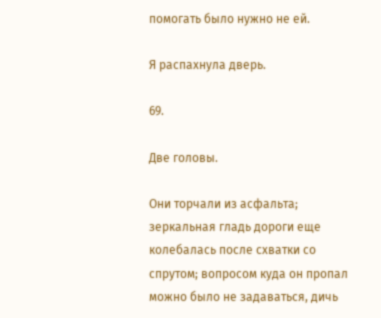помогать было нужно не ей.

Я распахнула дверь.

69.

Две головы.

Они торчали из асфальта; зеркальная гладь дороги еще колебалась после схватки со спрутом; вопросом куда он пропал можно было не задаваться, дичь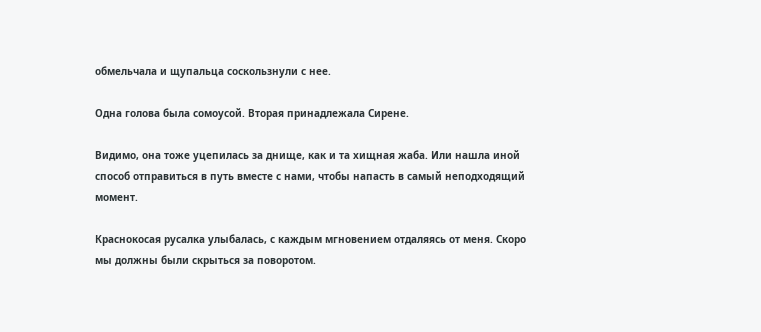обмельчала и щупальца соскользнули с нее.

Одна голова была сомоусой. Вторая принадлежала Сирене.

Видимо, она тоже уцепилась за днище, как и та хищная жаба. Или нашла иной способ отправиться в путь вместе с нами, чтобы напасть в самый неподходящий момент.

Краснокосая русалка улыбалась, с каждым мгновением отдаляясь от меня. Скоро мы должны были скрыться за поворотом.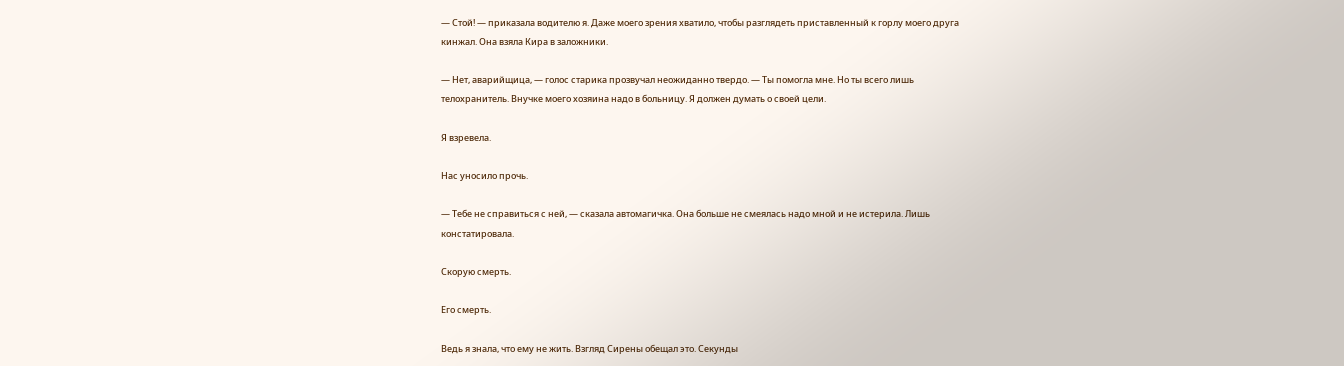— Стой! — приказала водителю я. Даже моего зрения хватило, чтобы разглядеть приставленный к горлу моего друга кинжал. Она взяла Кира в заложники.

— Нет, аварийщица, — голос старика прозвучал неожиданно твердо. — Ты помогла мне. Но ты всего лишь телохранитель. Внучке моего хозяина надо в больницу. Я должен думать о своей цели.

Я взревела.

Нас уносило прочь.

— Тебе не справиться с ней, — сказала автомагичка. Она больше не смеялась надо мной и не истерила. Лишь констатировала.

Скорую смерть.

Его смерть.

Ведь я знала, что ему не жить. Взгляд Сирены обещал это. Секунды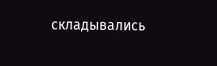складывались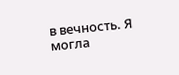в вечность. Я могла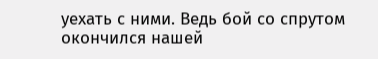уехать с ними. Ведь бой со спрутом окончился нашей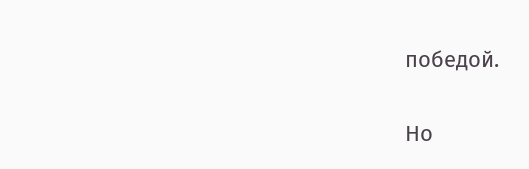победой.

Но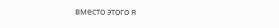вместо этого я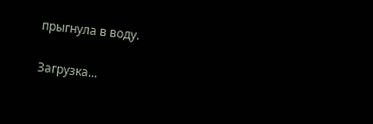прыгнула в воду.

Загрузка...